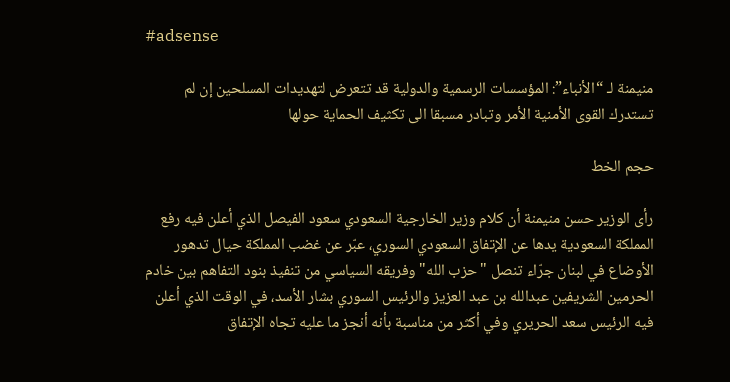#adsense

منيمنة لـ “الأنباء”: المؤسسات الرسمية والدولية قد تتعرض لتهديدات المسلحين إن لم تستدرك القوى الأمنية الأمر وتبادر مسبقا الى تكثيف الحماية حولها

حجم الخط

رأى الوزير حسن منيمنة أن كلام وزير الخارجية السعودي سعود الفيصل الذي أعلن فيه رفع المملكة السعودية يدها عن الإتفاق السعودي السوري، عبّر عن غضب المملكة حيال تدهور الأوضاع في لبنان جرّاء تنصل "حزب الله" وفريقه السياسي من تنفيذ بنود التفاهم بين خادم الحرمين الشريفين عبدالله بن عبد العزيز والرئيس السوري بشار الأسد، في الوقت الذي أعلن فيه الرئيس سعد الحريري وفي أكثر من مناسبة بأنه أنجز ما عليه تجاه الإتفاق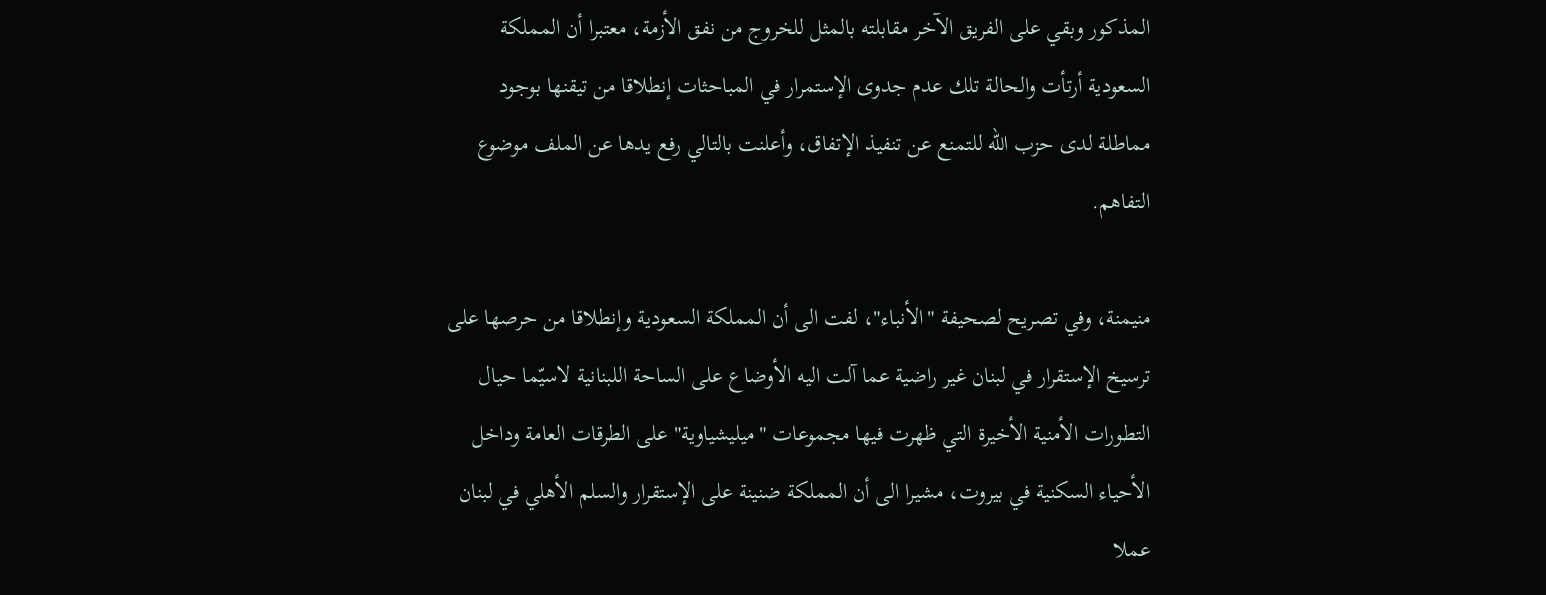المذكور وبقي على الفريق الآخر مقابلته بالمثل للخروج من نفق الأزمة، معتبرا أن المملكة السعودية أرتأت والحالة تلك عدم جدوى الإستمرار في المباحثات إنطلاقا من تيقنها بوجود مماطلة لدى حزب الله للتمنع عن تنفيذ الإتفاق، وأعلنت بالتالي رفع يدها عن الملف موضوع التفاهم.

منيمنة، وفي تصريح لصحيفة "الأنباء"، لفت الى أن المملكة السعودية وإنطلاقا من حرصها على ترسيخ الإستقرار في لبنان غير راضية عما آلت اليه الأوضاع على الساحة اللبنانية لاسيّما حيال التطورات الأمنية الأخيرة التي ظهرت فيها مجموعات "ميليشياوية" على الطرقات العامة وداخل الأحياء السكنية في بيروت، مشيرا الى أن المملكة ضنينة على الإستقرار والسلم الأهلي في لبنان عملا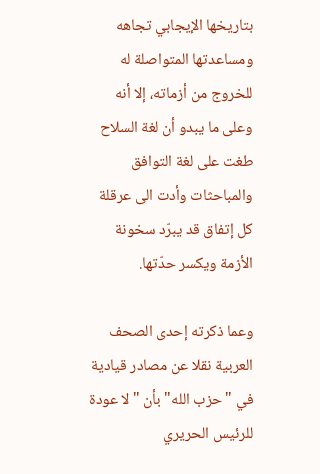بتاريخها الإيجابي تجاهه ومساعدتها المتواصلة له للخروج من أزماته، إلا أنه وعلى ما يبدو أن لغة السلاح طغت على لغة التوافق والمباحثات وأدت الى عرقلة كل إتفاق قد يبرّد سخونة الأزمة ويكسر حدّتها.

وعما ذكرته إحدى الصحف العربية نقلا عن مصادر قيادية في "حزب الله" بأن "لا عودة للرئيس الحريري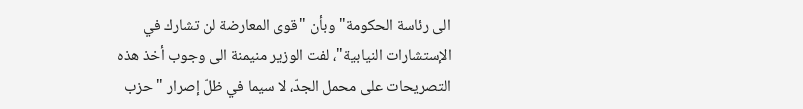الى رئاسة الحكومة" وبأن "قوى المعارضة لن تشارك في الإستشارات النيابية"، لفت الوزير منيمنة الى وجوب أخذ هذه التصريحات على محمل الجدّ، لا سيما في ظلّ إصرار "حزب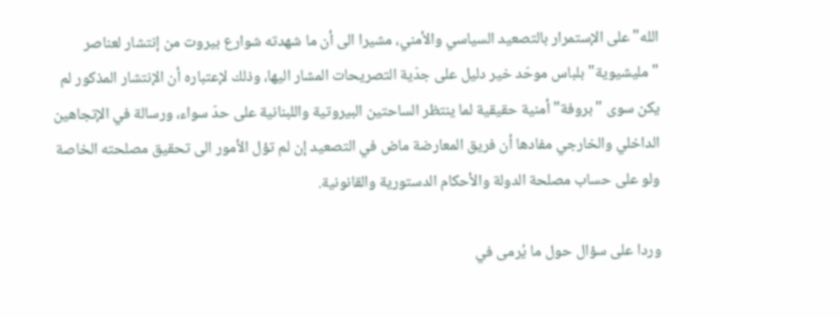الله" على الإستمرار بالتصعيد السياسي والأمني، مشيرا الى أن ما شهدته شوارع بيروت من إنتشار لعناصر "مليشيوية" بلباس موحّد خير دليل على جدّية التصريحات المشار اليها، وذلك لإعتباره أن الإنتشار المذكور لم يكن سوى "بروفة" أمنية حقيقية لما ينتظر الساحتين البيروتية واللبنانية على حدّ سواء، ورسالة في الإتجاهين الداخلي والخارجي مفادها أن فريق المعارضة ماض في التصعيد إن لم تؤل الأمور الى تحقيق مصلحته الخاصة ولو على حساب مصلحة الدولة والأحكام الدستورية والقانونية.

وردا على سؤال حول ما يُرمى في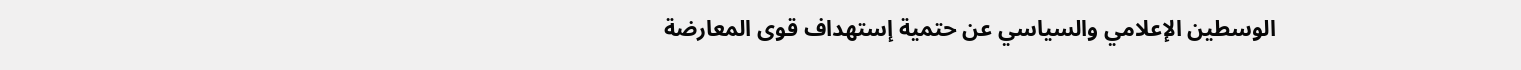الوسطين الإعلامي والسياسي عن حتمية إستهداف قوى المعارضة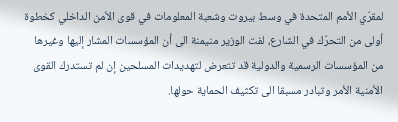لمقرّي الأمم المتحدة في وسط بيروت وشعبة المعلومات في قوى الأمن الداخلي كخطوة أولى من التحرّك في الشارع، لفت الوزير منيمنة الى أن المؤسسات المشار إليها وغيرها من المؤسسات الرسمية والدولية قد تتعرض لتهديدات المسلحين إن لم تستدرك القوى الأمنية الأمر وتبادر مسبقا الى تكثيف الحماية حولها.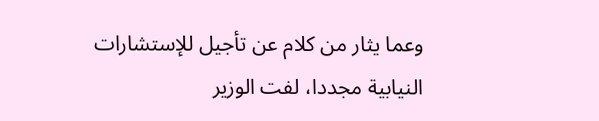وعما يثار من كلام عن تأجيل للإستشارات النيابية مجددا، لفت الوزير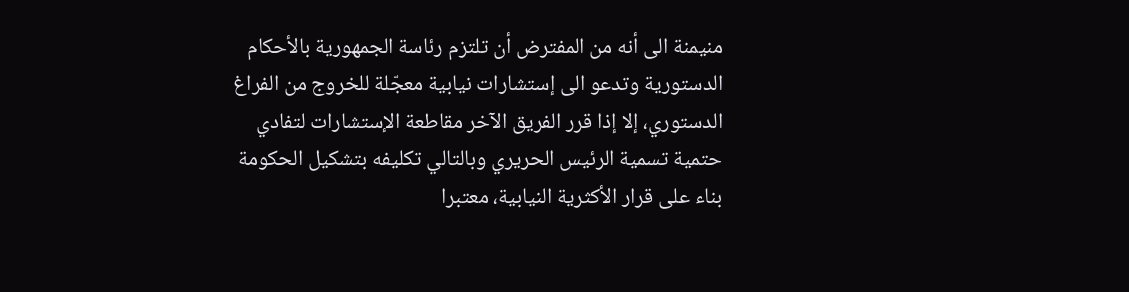منيمنة الى أنه من المفترض أن تلتزم رئاسة الجمهورية بالأحكام الدستورية وتدعو الى إستشارات نيابية معجّلة للخروج من الفراغ الدستوري، إلا إذا قرر الفريق الآخر مقاطعة الإستشارات لتفادي حتمية تسمية الرئيس الحريري وبالتالي تكليفه بتشكيل الحكومة بناء على قرار الأكثرية النيابية، معتبرا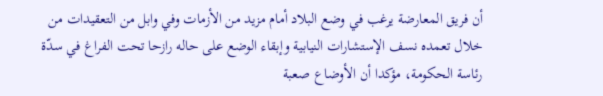أن فريق المعارضة يرغب في وضع البلاد أمام مزيد من الأزمات وفي وابل من التعقيدات من خلال تعمده نسف الإستشارات النيابية وإبقاء الوضع على حاله رازحا تحت الفراغ في سدّة رئاسة الحكومة، مؤكدا أن الأوضاع صعبة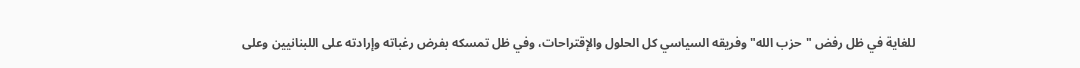للغاية في ظل رفض "حزب الله" وفريقه السياسي كل الحلول والإقتراحات، وفي ظل تمسكه بفرض رغباته وإرادته على اللبنانيين وعلى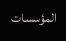المؤسسات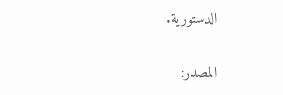الدستورية.

المصدر: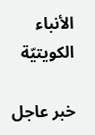الأنباء الكويتيّة

خبر عاجل